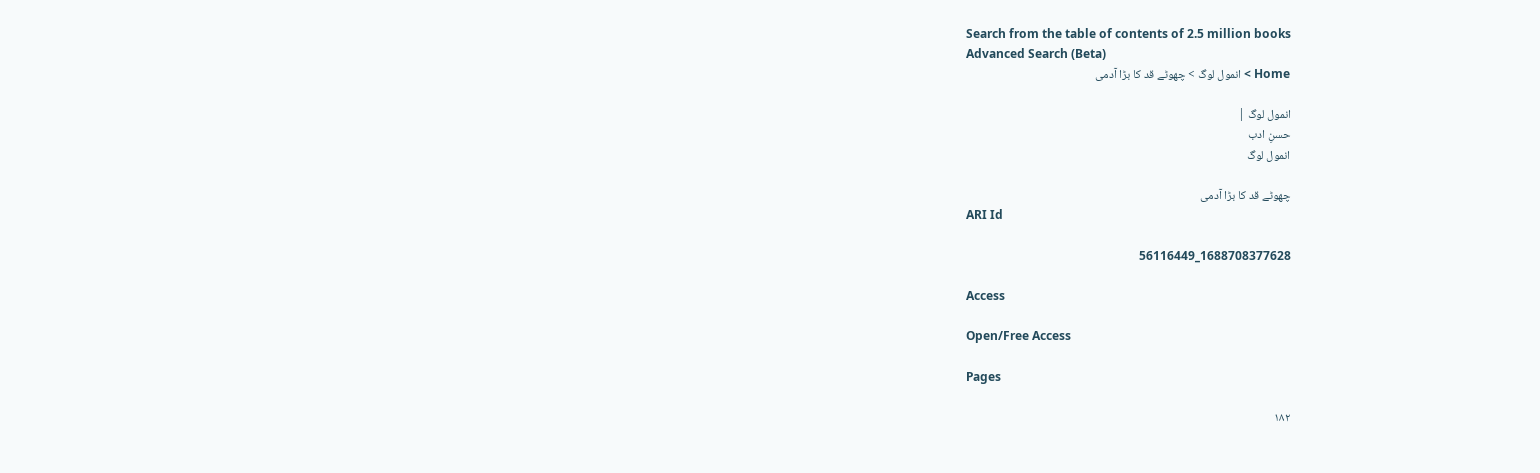Search from the table of contents of 2.5 million books
Advanced Search (Beta)
Home > انمول لوگ > چھوٹے قد کا بڑا آدمی

انمول لوگ |
حسنِ ادب
انمول لوگ

چھوٹے قد کا بڑا آدمی
ARI Id

1688708377628_56116449

Access

Open/Free Access

Pages

۱۸۲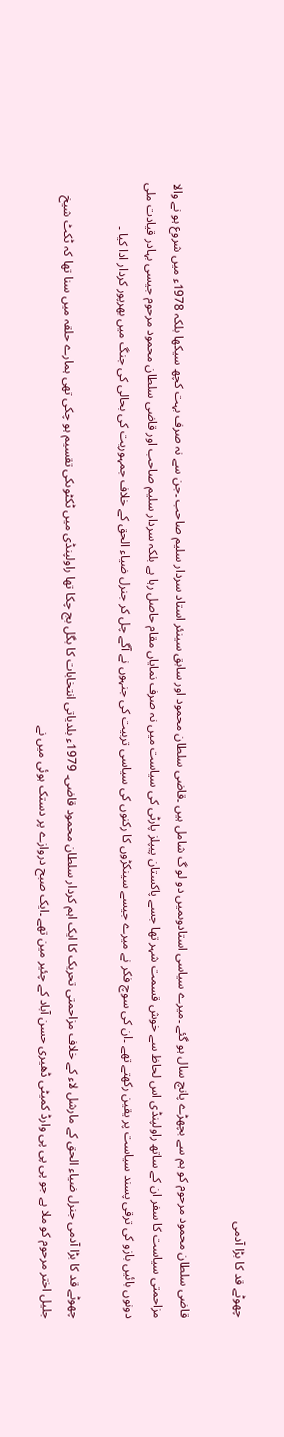چھوٹے قد کا بڑا آدمی

قاضی سلطان محمود مرحوم کو ہم سے بچھڑے پانچ سال ہو گئے ۔میرے سیاسی استادوںمیں دو لو گ شامل ہیں ۔قاضی سلطان محمود اور سابق سینئر استاد سردار سلیم صاحب ۔جن سے نہ صرف بہت کچھ سیکھا بلکہ 1978ء میں شروع ہو نے والا مزاحمتی سیاست کا سفر ان کے ساتھ راولپنڈی اس لحاظ سے خوش قسمت شہر تھا جسے پاکستان پیپلز پارٹی کی سیاست میں نہ صرف نمایاں مقام حاصل رہا ہے بلکہ سردار سلیم صاحب اور قاضی سلطان محمود مرحوم جیسی بہادر قیادت ملی دونوں بائیں بازو کی ترقی پسند سیاست پر یقین رکھتے تھے ۔ان کی سوچ فکر نے میرے جیسے سینکڑوں کا رکنوں کی سیاسی تربیت کی جنہوں نے آگے چل کر جنرل ضیاء الحق کے خلاف جمہوریت کی بحالی کی جنگ میں بھرپور کردار ادا کیا ۔

چھوٹے قد کا بڑا آدمی جنرل ضیاء الحق کے مارشل لاء کے خلاف مزاحمتی تحریک کا ایک اہم کردار سلطان محمود قاضی۔ 1979ء بلدیاتی انتخابات کا بگل بج چکا تھا راولپنڈی میں ٹکٹوںکی تقسیم ہو چکی تھی ہمارے حلقہ میں سنا تھا کہ ٹکٹ شیخ جلیل اختر مرحوم کو ملا ہے جو پی پی پی وارڈ کمیٹی ڈھیری حسن آباد کے چئیر مین تھے ۔ایک صبح دروازے پر دستک ہوئی میں نے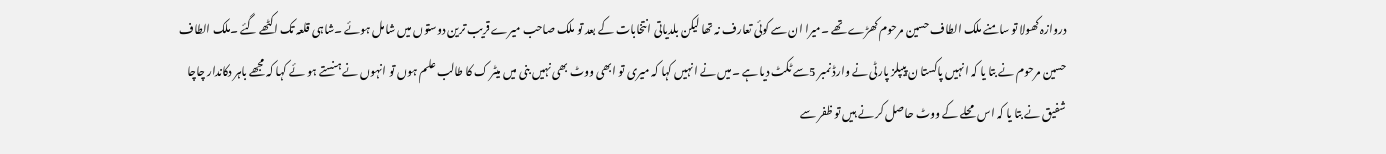دروازہ کھولا تو سامنے ملک الطاف حسین مرحوم کھڑے تھے ۔میرا ان سے کوئی تعارف نہ تھا لیکن بلدیاتی انتخابات کے بعد تو ملک صاحب میرے قریب ترین دوستوں میں شامل ہوئے ۔شاہی قلعہ تک اکٹھے گئے ۔ملک الطاف حسین مرحوم نے بتا یا کہ انہیں پاکستا ن پیپلز پارٹی نے وارڈ نمبر 5سے ٹکٹ دیا ہے ۔میں نے انہیں کہا کہ میری تو ابھی ووٹ بھی نہیں بنی میں میٹر ک کا طالب علم ہوں تو انہوں نے ہنستے ہو ئے کہا کہ مجھے باہر دکاندار چاچا شفیق نے بتا یا کہ اس محلے کے ووٹ حاصل کر نے ہیں تو ظفر سے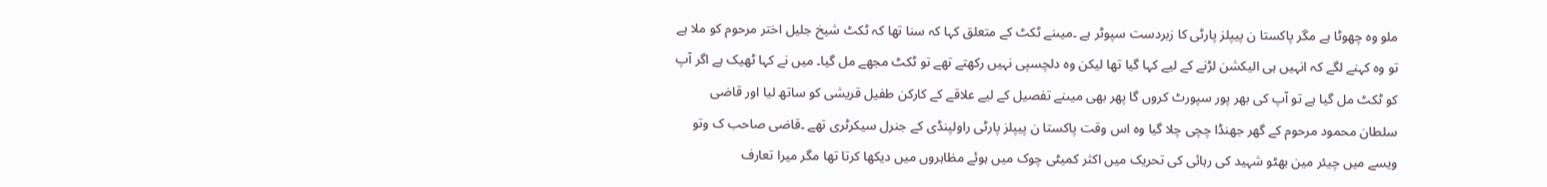ملو وہ چھوٹا ہے مگر پاکستا ن پیپلز پارٹی کا زبردست سپوٹر ہے ۔میںنے ٹکٹ کے متعلق کہا کہ سنا تھا کہ ٹکٹ شیخ جلیل اختر مرحوم کو ملا ہے تو وہ کہنے لگے کہ انہیں ہی الیکشن لڑنے کے لیے کہا گیا تھا لیکن وہ دلچسپی نہیں رکھتے تھے تو ٹکٹ مجھے مل گیا۔ میں نے کہا ٹھیک ہے اگر آپ کو ٹکٹ مل گیا ہے تو آپ کی بھر پور سپورٹ کروں گا پھر بھی میںنے تفصیل کے لیے علاقے کے کارکن طفیل قریشی کو ساتھ لیا اور قاضی سلطان محمود مرحوم کے گھر جھنڈا چچی چلا گیا وہ اس وقت پاکستا ن پیپلز پارٹی راولپنڈی کے جنرل سیکرٹری تھے ۔قاضی صاحب ک وتو ویسے میں چیئر مین بھٹو شہید کی رہائی کی تحریک میں اکثر کمیٹی چوک میں ہوئے مظاہروں میں دیکھا کرتا تھا مگر میرا تعارف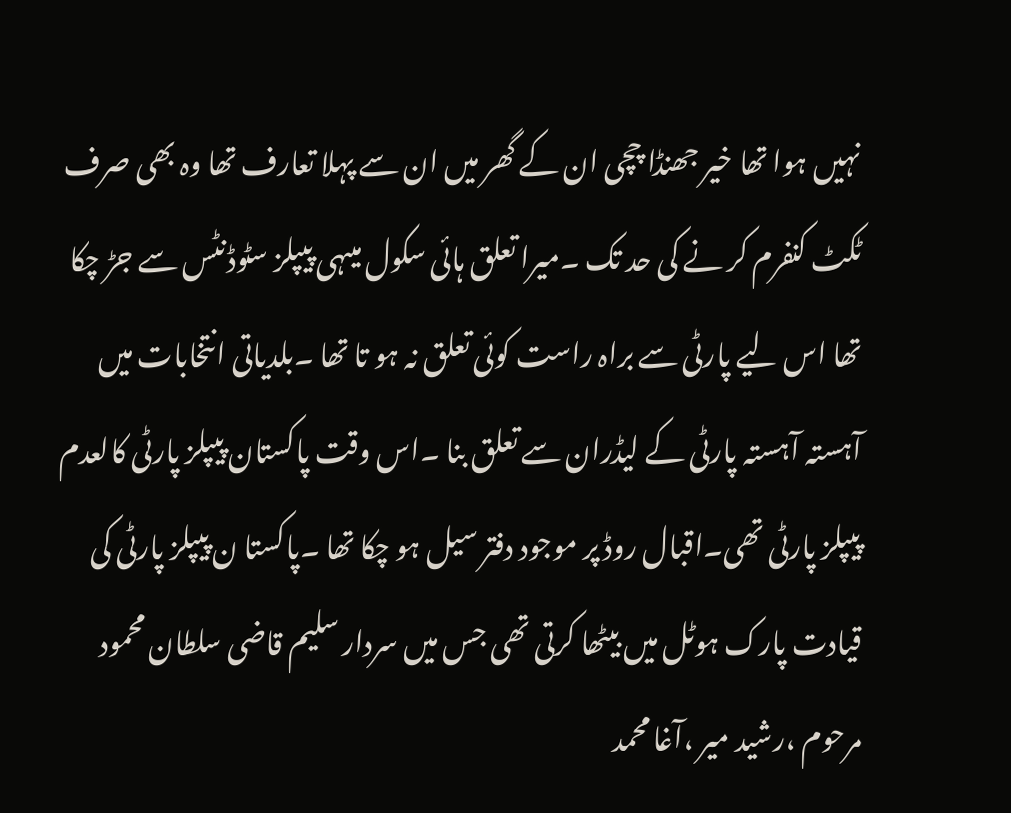نہیں ہوا تھا خیر جھنڈا چچی ان کے گھر میں ان سے پہلا تعارف تھا وہ بھی صرف ٹکٹ کنفرم کر نے کی حد تک ۔میرا تعلق ہائی سکول میںہی پیپلز سٹوڈنٹس سے جڑ چکا تھا اس لیے پارٹی سے براہ راست کوئی تعلق نہ ہو تا تھا ۔بلدیاتی انتخابات میں آہستہ آہستہ پارٹی کے لیڈران سے تعلق بنا ۔اس وقت پاکستان پیپلز پارٹی کالعدم پیپلز پارٹی تھی۔اقبال روڈ پر موجود دفتر سیل ہو چکا تھا ۔پاکستا ن پیپلز پارٹی کی قیادت پارک ہوٹل میں بیٹھا کرتی تھی جس میں سردار سلیم قاضی سلطان محمود مرحوم ،رشید میر ،آغا محمد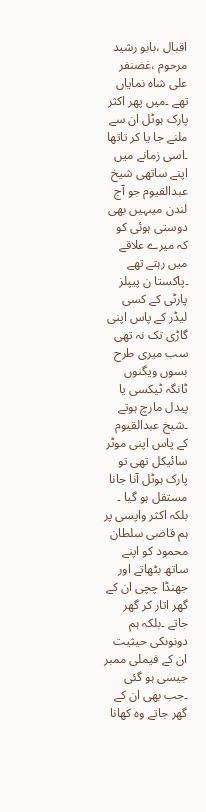اقبال ،بابو رشید مرحوم ،غضنفر علی شاہ نمایاں تھے ۔میں پھر اکثر پارک ہوٹل ان سے ملنے جا یا کر تاتھا ۔اسی زمانے میں اپنے ساتھی شیخ عبدالقیوم جو آج لندن میںہیں بھی دوستی ہوئی کو کہ میرے علاقے میں رہتے تھے ۔پاکستا ن پیپلز پارٹی کے کسی لیڈر کے پاس اپنی گاڑی تک نہ تھی سب میری طرح بسوں ویگنوں ٹانگہ ٹیکسی یا پیدل مارچ ہوتے ۔شیخ عبدالقیوم کے پاس اپنی موٹر سائیکل تھی تو پارک ہوٹل آنا جانا مستقل ہو گیا ۔ بلکہ اکثر واپسی پر ہم قاضی سلطان محمود کو اپنے ساتھ بٹھاتے اور جھنڈا چچی ان کے گھر اتار کر گھر جاتے ۔بلکہ ہم دونوںکی حیثیت ان کے فیملی ممبر جیسی ہو گئی ۔جب بھی ان کے گھر جاتے وہ کھانا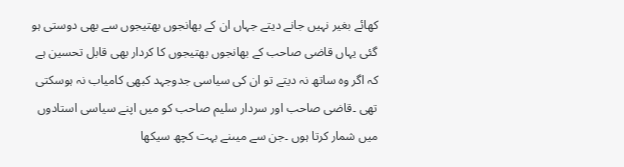کھائے بغیر نہیں جانے دیتے جہاں ان کے بھانجوں بھتیجوں سے بھی دوستی ہو گئی یہاں قاضی صاحب کے بھانجوں بھتیجوں کا کردار بھی قابل تحسین ہے کہ اگر وہ ساتھ نہ دیتے تو ان کی سیاسی جدوجہد کبھی کامیاب نہ ہوسکتی تھی ۔قاضی صاحب اور سردار سلیم صاحب کو میں اپنے سیاسی استادوں میں شمار کرتا ہوں ۔جن سے میںنے بہت کچھ سیکھا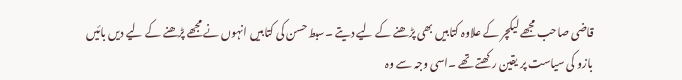قاضی صاحب مجھے لیکچر کے علاوہ کتابیں بھی پڑھنے کے لیے دیتے ۔سبط حسن کی کتابیں انہوں نے مجھے پڑھنے کے لیے دیں بائیں بازو کی سیاست پر یقین رکھتے تھے ۔اسی وجہ سے وہ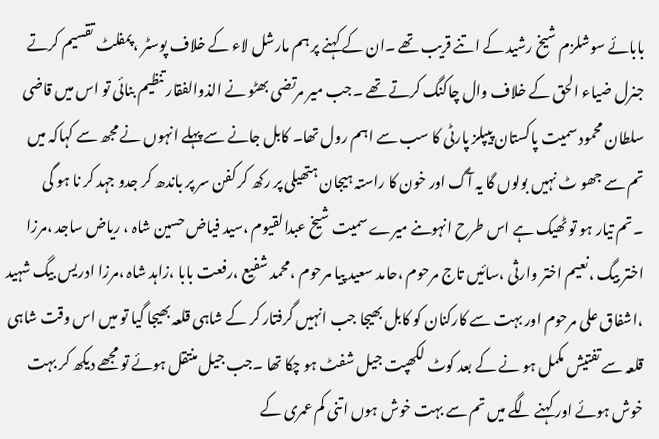بابائے سوشلزم شیخ رشید کے اتنے قریب تھے ۔ان کے کہنے پر ہم مارشل لاء کے خلاف پوسٹر ،پمفلٹ تقسیم کرتے جنرل ضیاء الحق کے خلاف وال چاکنگ کرتے تھے ۔جب میر مرتضی بھٹو نے الذوالفقار تنظیم بنائی تو اس میں قاضی سلطان محمود سمیت پاکستان پیپلز پارٹی کا سب سے اہم رول تھا۔ کابل جانے سے پہلے انہوں نے مجھ سے کہاکہ میں تم سے جھو ٹ نہیں بولوں گا یہ آگ اور خون کا راستہ ہیجان ہتھیلی پر رکھ کر کفن سر پر باندھ کر جدو جہد کر نا ہو گی ۔تم تیار ہو تو ٹھیک ہے اس طرح انہوںنے میرے سمیت شیخ عبدالقیوم ،سید فیاض حسین شاہ ، ریاض ساجد ،مرزا اختر بیگ ،نعیم اختر وارثی ،سائیں تاج مرحوم ،حامد سعید پیا مرحوم ،محمد شفیع ،رفعت بابا ،زاہد شاہ ،مرزا ادریس بیگ شہید ،اشفاق علی مرحوم اور بہت سے کارکنان کو کابل بھیجا جب انہیں گرفتار کر کے شاہی قلعہ بھیجا گیا تو میں اس وقت شاہی قلعہ سے تفتیش مکمل ہو نے کے بعد کوٹ لکھپت جیل شفٹ ہو چکا تھا ۔جب جیل منتقل ہوئے تو مجھے دیکھ کر بہت خوش ہوئے اور کہنے لگے میں تم سے بہت خوش ہوں اتنی کم عمری کے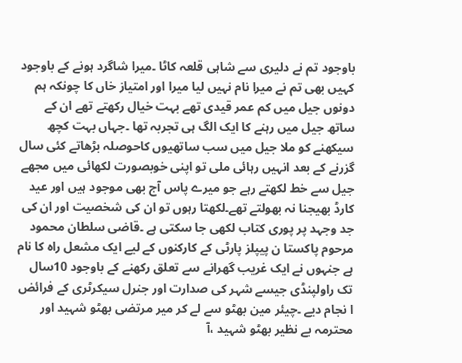باوجود تم نے دلیری سے شاہی قلعہ کاٹا ۔میرا شاگرد ہونے کے باوجود کہیں بھی تم نے میرا نام نہیں لیا میرا اور امتیاز خاں کا چونکہ ہم دونوں جیل میں کم عمر قیدی تھے بہت خیال رکھتے تھے ان کے ساتھ جیل میں رہنے کا ایک الگ ہی تجربہ تھا ۔جہاں بہت کچھ سیکھنے کو ملا جیل میں سب ساتھیوں کاحوصلہ بڑھاتے کئی سال گزرنے کے بعد انہیں رہائی ملی تو اپنی خوبصورت لکھائی میں مجھے جیل سے خط لکھتے رہے جو میرے پاس آج بھی موجود ہیں اور عید کارڈ بھیجنا نہ بھولتے تھے۔لکھتا رہوں تو ان کی شخصیت اور ان کی جد وجہد پر پوری کتاب لکھی جا سکتی ہے ۔قاضی سلطان محمود مرحوم پاکستا ن پیپلز پارٹی کے کارکنوں کے لیے ایک مشعل راہ کا نام ہے جنہوں نے ایک غریب گھرانے سے تعلق رکھنے کے باوجود 10سال تک راولپنڈی جیسے شہر کی صدارت اور جنرل سیکرٹری کے فرائض ا نجام دیے ۔چیئر مین بھٹو سے لے کر میر مرتضی بھٹو شہید اور محترمہ بے نظیر بھٹو شہید ،آ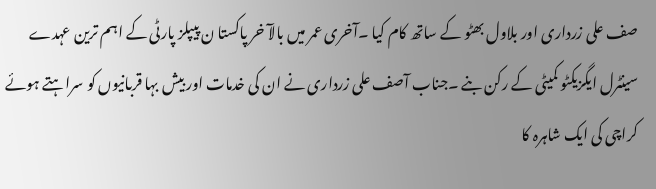صف علی زرداری اور بلاول بھٹو کے ساتھ کام کیا ۔آخری عمر میں بالآ خر پاکستا ن پیپلز پارٹی کے اہم ترین عہدے سینٹرل ایگزیکٹو کمیٹی کے رکن بنے ۔جناب آصف علی زرداری نے ان کی خدمات اور بیش بہا قربانیوں کو سراہتے ہوئے کراچی کی ایک شاہرہ کا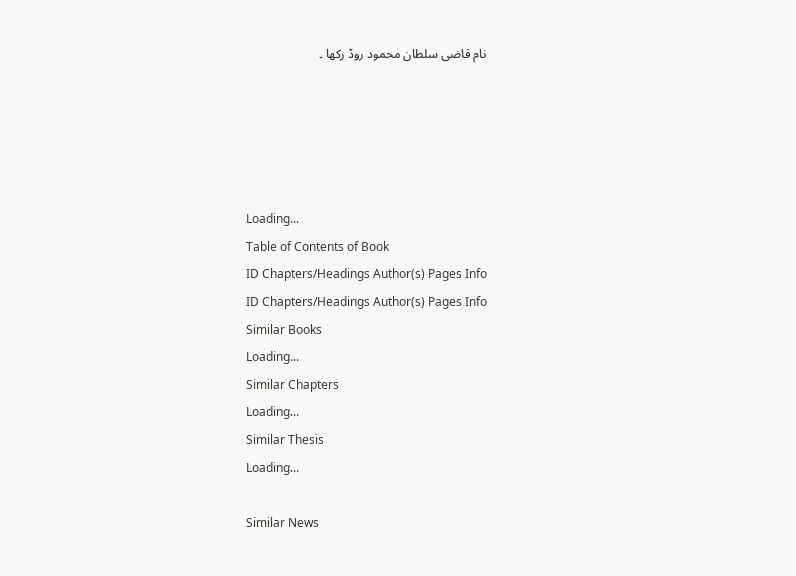نام قاضی سلطان محمود روڈ رکھا ۔





Loading...
Table of Contents of Book
ID Chapters/Headings Author(s) Pages Info
ID Chapters/Headings Author(s) Pages Info
Similar Books
Loading...
Similar Chapters
Loading...
Similar Thesis
Loading...

Similar News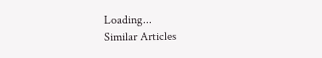Loading...
Similar Articles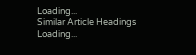Loading...
Similar Article Headings
Loading...